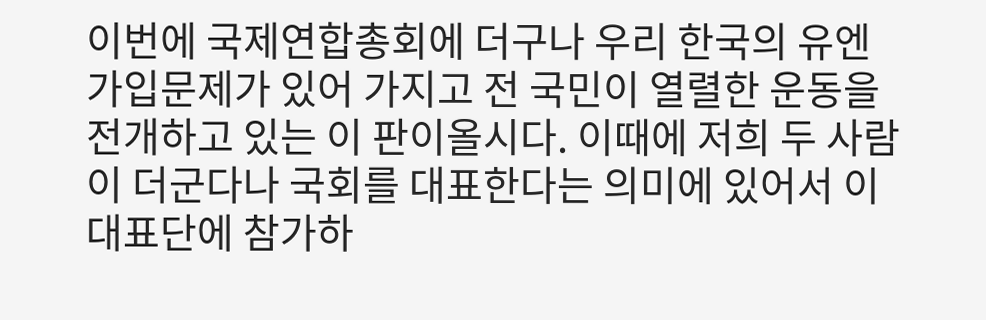이번에 국제연합총회에 더구나 우리 한국의 유엔 가입문제가 있어 가지고 전 국민이 열렬한 운동을 전개하고 있는 이 판이올시다. 이때에 저희 두 사람이 더군다나 국회를 대표한다는 의미에 있어서 이 대표단에 참가하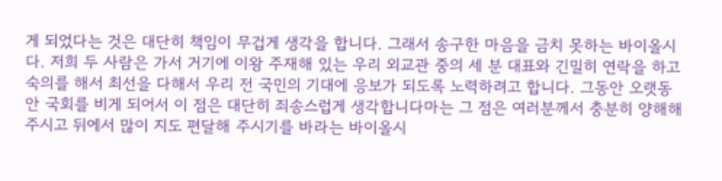게 되었다는 것은 대단히 책임이 무겁게 생각을 합니다. 그래서 송구한 마음을 금치 못하는 바이올시다. 저희 두 사람은 가서 거기에 이왕 주재해 있는 우리 외교관 중의 세 분 대표와 긴밀히 연락을 하고 숙의를 해서 최선을 다해서 우리 전 국민의 기대에 응보가 되도록 노력하려고 합니다. 그동안 오랫동안 국회를 비게 되어서 이 점은 대단히 죄송스럽게 생각합니다마는 그 점은 여러분께서 충분히 양해해 주시고 뒤에서 많이 지도 편달해 주시기를 바라는 바이올시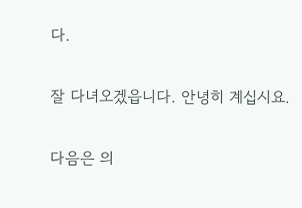다.

잘 다녀오겠읍니다. 안녕히 계십시요.

다음은 의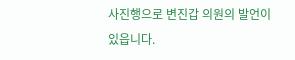사진행으로 변진갑 의원의 발언이 있읍니다.